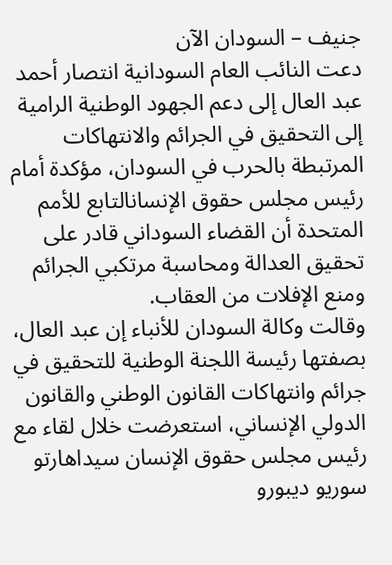جنيف – السودان الآن
دعت النائب العام السودانية انتصار أحمد عبد العال إلى دعم الجهود الوطنية الرامية إلى التحقيق في الجرائم والانتهاكات المرتبطة بالحرب في السودان، مؤكدة أمام رئيس مجلس حقوق الإنسانالتابع للأمم المتحدة أن القضاء السوداني قادر على تحقيق العدالة ومحاسبة مرتكبي الجرائم ومنع الإفلات من العقاب.
وقالت وكالة السودان للأنباء إن عبد العال، بصفتها رئيسة اللجنة الوطنية للتحقيق في جرائم وانتهاكات القانون الوطني والقانون الدولي الإنساني، استعرضت خلال لقاء مع رئيس مجلس حقوق الإنسان سيداهارتو سوريو ديبورو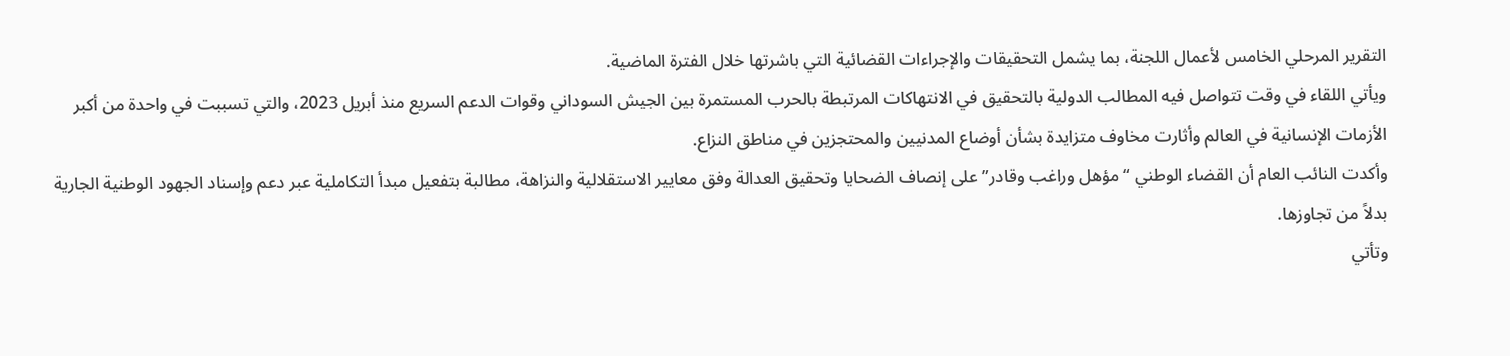التقرير المرحلي الخامس لأعمال اللجنة، بما يشمل التحقيقات والإجراءات القضائية التي باشرتها خلال الفترة الماضية.
ويأتي اللقاء في وقت تتواصل فيه المطالب الدولية بالتحقيق في الانتهاكات المرتبطة بالحرب المستمرة بين الجيش السوداني وقوات الدعم السريع منذ أبريل 2023، والتي تسببت في واحدة من أكبر الأزمات الإنسانية في العالم وأثارت مخاوف متزايدة بشأن أوضاع المدنيين والمحتجزين في مناطق النزاع.
وأكدت النائب العام أن القضاء الوطني “مؤهل وراغب وقادر” على إنصاف الضحايا وتحقيق العدالة وفق معايير الاستقلالية والنزاهة، مطالبة بتفعيل مبدأ التكاملية عبر دعم وإسناد الجهود الوطنية الجارية بدلاً من تجاوزها.
وتأتي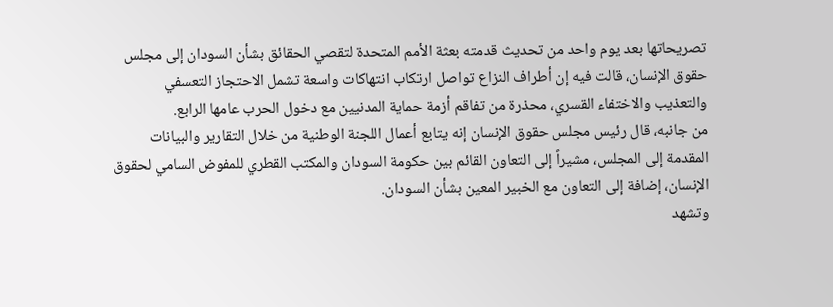تصريحاتها بعد يوم واحد من تحديث قدمته بعثة الأمم المتحدة لتقصي الحقائق بشأن السودان إلى مجلس حقوق الإنسان، قالت فيه إن أطراف النزاع تواصل ارتكاب انتهاكات واسعة تشمل الاحتجاز التعسفي والتعذيب والاختفاء القسري، محذرة من تفاقم أزمة حماية المدنيين مع دخول الحرب عامها الرابع.
من جانبه، قال رئيس مجلس حقوق الإنسان إنه يتابع أعمال اللجنة الوطنية من خلال التقارير والبيانات المقدمة إلى المجلس، مشيراً إلى التعاون القائم بين حكومة السودان والمكتب القطري للمفوض السامي لحقوق الإنسان، إضافة إلى التعاون مع الخبير المعين بشأن السودان.
وتشهد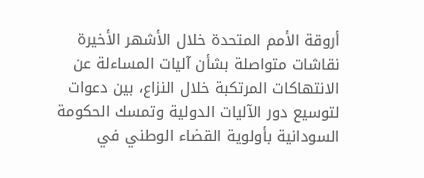أروقة الأمم المتحدة خلال الأشهر الأخيرة نقاشات متواصلة بشأن آليات المساءلة عن الانتهاكات المرتكبة خلال النزاع، بين دعوات لتوسيع دور الآليات الدولية وتمسك الحكومة السودانية بأولوية القضاء الوطني في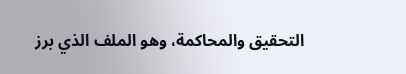التحقيق والمحاكمة، وهو الملف الذي برز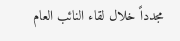مجدداً خلال لقاء النائب العام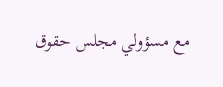مع مسؤولي مجلس حقوق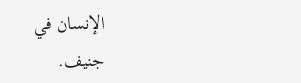الإنسان في جنيف.